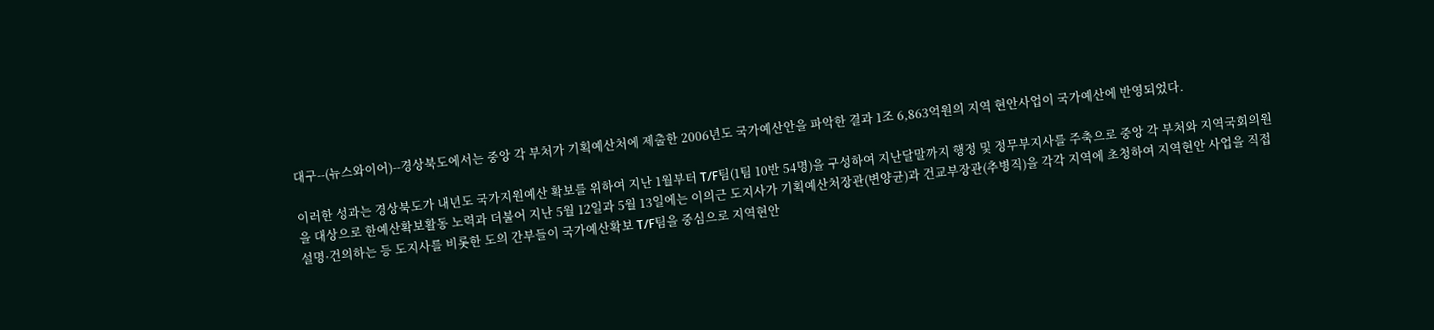대구--(뉴스와이어)--경상북도에서는 중앙 각 부처가 기획예산처에 제출한 2006년도 국가예산안을 파악한 결과 1조 6,863억원의 지역 현안사업이 국가예산에 반영되었다.

이러한 성과는 경상북도가 내년도 국가지원예산 확보를 위하여 지난 1월부터 T/F팀(1팀 10반 54명)을 구성하여 지난달말까지 행정 및 정무부지사를 주축으로 중앙 각 부처와 지역국회의원을 대상으로 한예산확보활동 노력과 더불어 지난 5월 12일과 5월 13일에는 이의근 도지사가 기획예산처장관(변양균)과 건교부장관(추병직)을 각각 지역에 초청하여 지역현안 사업을 직접 설명·건의하는 등 도지사를 비롯한 도의 간부들이 국가예산확보 T/F팀을 중심으로 지역현안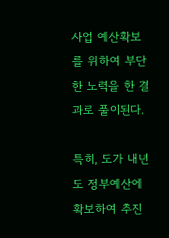사업 예산확보를 위하여 부단한 노력을 한 결과로 풀이된다.

특히, 도가 내년도 정부예산에 확보하여 추진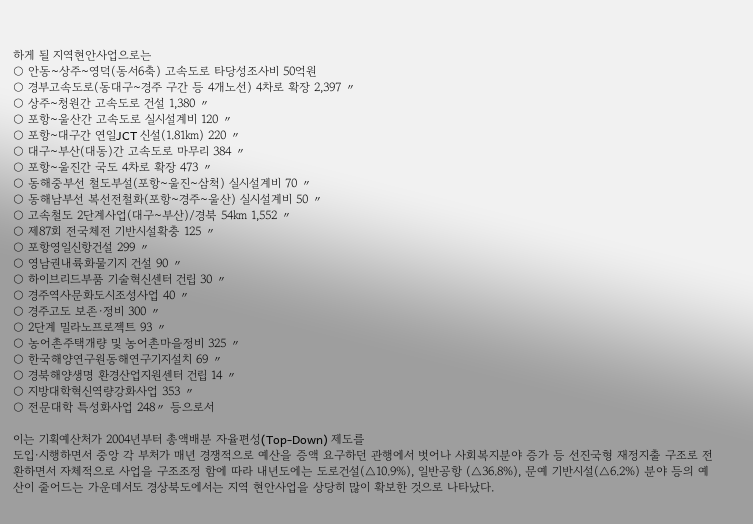하게 될 지역현안사업으로는
○ 안동~상주~영덕(동서6축) 고속도로 타당성조사비 50억원
○ 경부고속도로(동대구~경주 구간 등 4개노선) 4차로 확장 2,397 〃
○ 상주~청원간 고속도로 건설 1,380 〃
○ 포항~울산간 고속도로 실시설계비 120 〃
○ 포항~대구간 연일JCT 신설(1.81㎞) 220 〃
○ 대구~부산(대동)간 고속도로 마무리 384 〃
○ 포항~울진간 국도 4차로 확장 473 〃
○ 동해중부선 철도부설(포항~울진~삼척) 실시설계비 70 〃
○ 동해남부선 복선전철화(포항~경주~울산) 실시설계비 50 〃
○ 고속철도 2단계사업(대구~부산)/경북 54㎞ 1,552 〃
○ 제87회 전국체전 기반시설확충 125 〃
○ 포항영일신항건설 299 〃
○ 영남권내륙화물기지 건설 90 〃
○ 하이브리드부품 기술혁신센터 건립 30 〃
○ 경주역사문화도시조성사업 40 〃
○ 경주고도 보존·정비 300 〃
○ 2단계 밀라노프로젝트 93 〃
○ 농어촌주택개량 및 농어촌마을정비 325 〃
○ 한국해양연구원동해연구기지설치 69 〃
○ 경북해양생명 환경산업지원센터 건립 14 〃
○ 지방대학혁신역량강화사업 353 〃
○ 전문대학 특성화사업 248〃 등으로서

이는 기획예산처가 2004년부터 총액배분 자율편성(Top-Down) 제도를
도입·시행하면서 중앙 각 부처가 매년 경쟁적으로 예산을 증액 요구하던 관행에서 벗어나 사회복지분야 증가 등 선진국형 재정지출 구조로 전환하면서 자체적으로 사업을 구조조정 함에 따라 내년도에는 도로건설(△10.9%), 일반공항 (△36.8%), 문예 기반시설(△6.2%) 분야 등의 예산이 줄어드는 가운데서도 경상북도에서는 지역 현안사업을 상당히 많이 확보한 것으로 나타났다.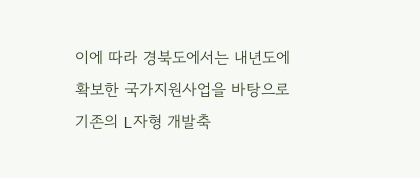이에 따라 경북도에서는 내년도에 확보한 국가지원사업을 바탕으로 기존의 L자형 개발축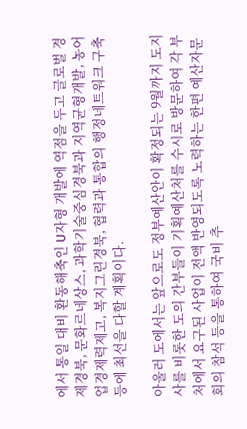에서 통일 대비 환동해축인 U자형 개발에 역점을 두고 글로벌 경제경북, 문화르네상스, 과학기술중심경북과 지역균형개발, 농어업경제력제고, 복지그린경북, 협력과 통합의 행정네트워크 구축 등에 최선을 다할 계획이다.

아울러 도에서는 앞으로도 정부예산안이 확정되는 9월까지 도지사를 비롯한 도의 간부들이 기획예산처를 수시로 방문하여 각 부처에서 요구된 사업이 전액 반영되도록 노력하는 한편 예산자문 회의 참석 등을 통하여 국비 추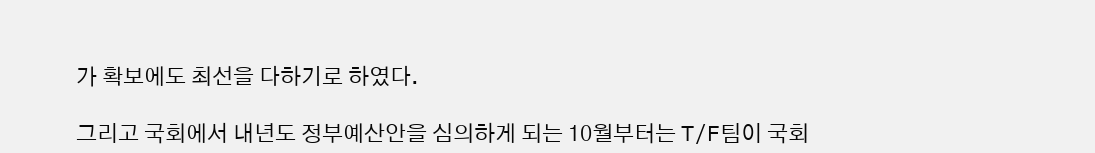가 확보에도 최선을 다하기로 하였다.

그리고 국회에서 내년도 정부예산안을 심의하게 되는 10월부터는 T/F팀이 국회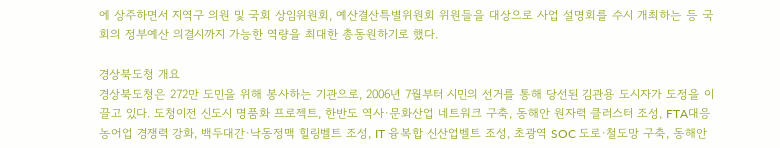에 상주하면서 지역구 의원 및 국회 상임위원회, 예산결산특별위원회 위원들을 대상으로 사업 설명회를 수시 개최하는 등 국회의 정부예산 의결시까지 가능한 역량을 최대한 총동원하기로 했다.

경상북도청 개요
경상북도청은 272만 도민을 위해 봉사하는 기관으로, 2006년 7월부터 시민의 선거를 통해 당선된 김관용 도시자가 도정을 이끌고 있다. 도청이전 신도시 명품화 프로젝트, 한반도 역사·문화산업 네트워크 구축, 동해안 원자력 클러스터 조성, FTA대응 농어업 경쟁력 강화, 백두대간·낙동정맥 힐링벨트 조성, IT 융복합 신산업벨트 조성, 초광역 SOC 도로·철도망 구축, 동해안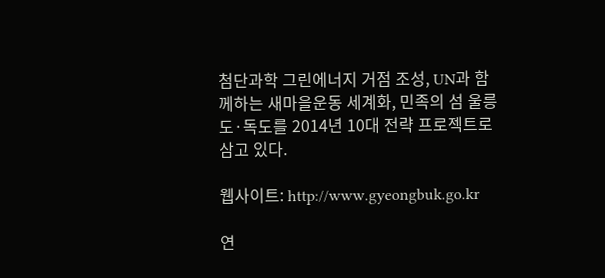첨단과학 그린에너지 거점 조성, UN과 함께하는 새마을운동 세계화, 민족의 섬 울릉도·독도를 2014년 10대 전략 프로젝트로 삼고 있다.

웹사이트: http://www.gyeongbuk.go.kr

연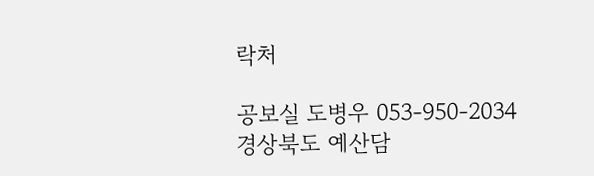락처

공보실 도병우 053-950-2034
경상북도 예산담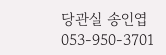당관실 송인엽 053-950-3701